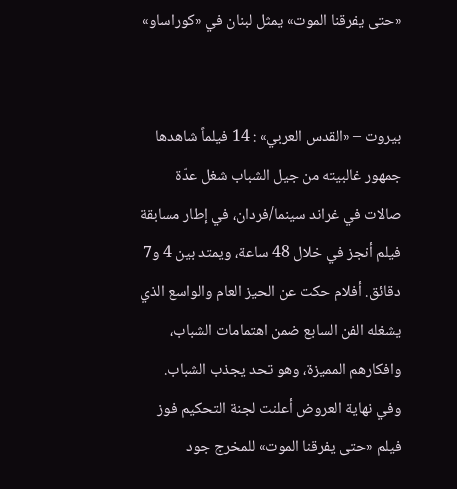«حتى يفرقنا الموت» يمثل لبنان في «كوراساو»


بيروت – «القدس العربي» : 14 فيلماً شاهدها جمهور غالبيته من جيل الشباب شغل عدّة صالات في غراند سينما/فردان، في إطار مسابقة فيلم أنجز في خلال 48 ساعة، ويمتد بين 4 و7 دقائق. أفلام حكت عن الحيز العام والواسع الذي يشغله الفن السابع ضمن اهتمامات الشباب، وافكارهم المميزة، وهو تحد يجذب الشباب.
وفي نهاية العروض أعلنت لجنة التحكيم فوز فيلم «حتى يفرقنا الموت» للمخرج جود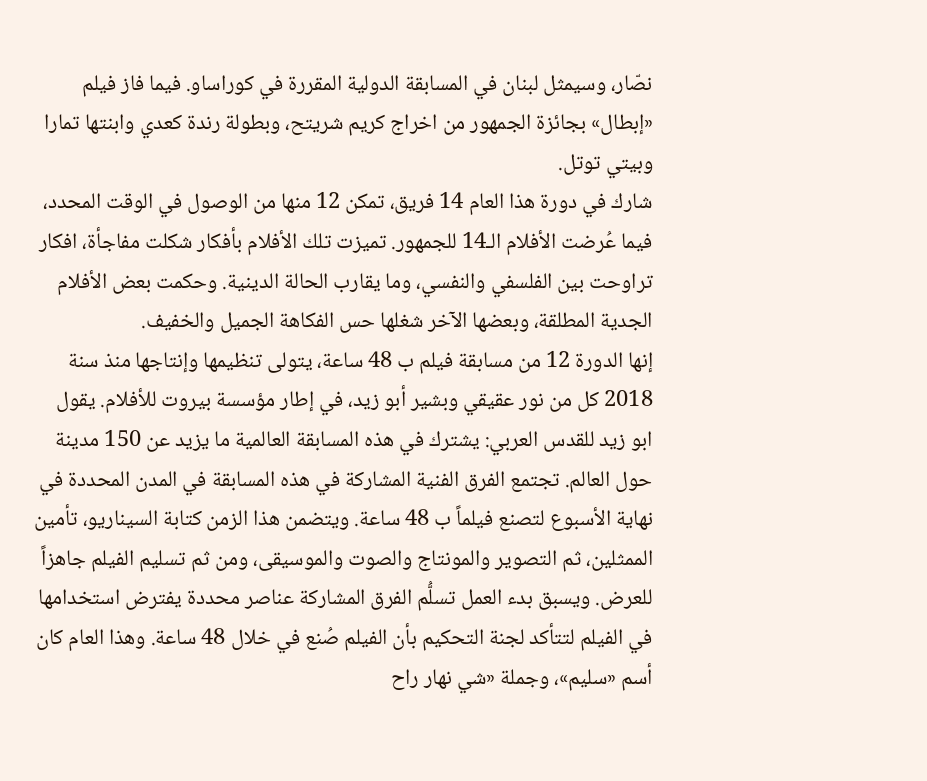نصّار، وسيمثل لبنان في المسابقة الدولية المقررة في كوراساو. فيما فاز فيلم «إبطال» بجائزة الجمهور من اخراج كريم شريتح، وبطولة رندة كعدي وابنتها تمارا وبيتي توتل.
شارك في دورة هذا العام 14 فريق، تمكن 12 منها من الوصول في الوقت المحدد، فيما عُرضت الأفلام الـ14 للجمهور. تميزت تلك الأفلام بأفكار شكلت مفاجأة، افكار تراوحت بين الفلسفي والنفسي، وما يقارب الحالة الدينية. وحكمت بعض الأفلام الجدية المطلقة، وبعضها الآخر شغلها حس الفكاهة الجميل والخفيف.
إنها الدورة 12 من مسابقة فيلم ب 48 ساعة، يتولى تنظيمها وإنتاجها منذ سنة 2018 كل من نور عقيقي وبشير أبو زيد، في إطار مؤسسة بيروت للأفلام. يقول ابو زيد للقدس العربي: يشترك في هذه المسابقة العالمية ما يزيد عن 150 مدينة حول العالم. تجتمع الفرق الفنية المشاركة في هذه المسابقة في المدن المحددة في نهاية الأسبوع لتصنع فيلماً ب 48 ساعة. ويتضمن هذا الزمن كتابة السيناريو، تأمين الممثلين، ثم التصوير والمونتاج والصوت والموسيقى، ومن ثم تسليم الفيلم جاهزاً للعرض. ويسبق بدء العمل تسلُّم الفرق المشاركة عناصر محددة يفترض استخدامها في الفيلم لتتأكد لجنة التحكيم بأن الفيلم صُنع في خلال 48 ساعة. وهذا العام كان أسم «سليم»، وجملة «شي نهار راح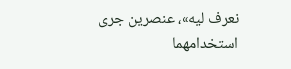نعرف ليه»، عنصرين جرى استخدامهما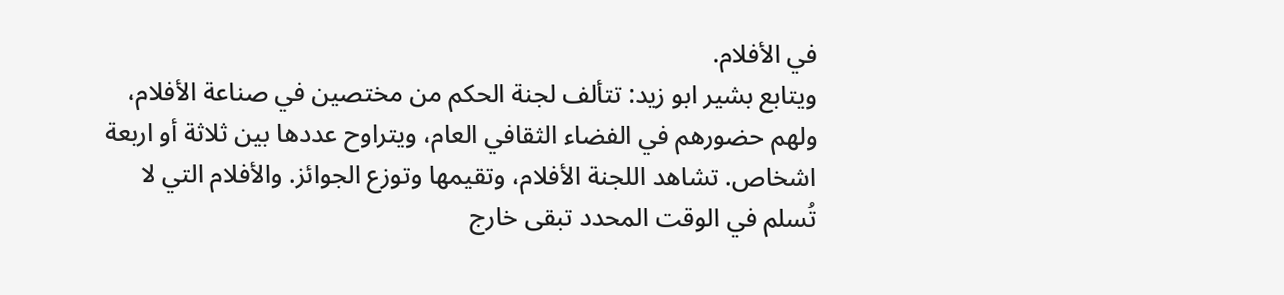في الأفلام.
ويتابع بشير ابو زيد: تتألف لجنة الحكم من مختصين في صناعة الأفلام، ولهم حضورهم في الفضاء الثقافي العام، ويتراوح عددها بين ثلاثة أو اربعة اشخاص. تشاهد اللجنة الأفلام، وتقيمها وتوزع الجوائز. والأفلام التي لا تُسلم في الوقت المحدد تبقى خارج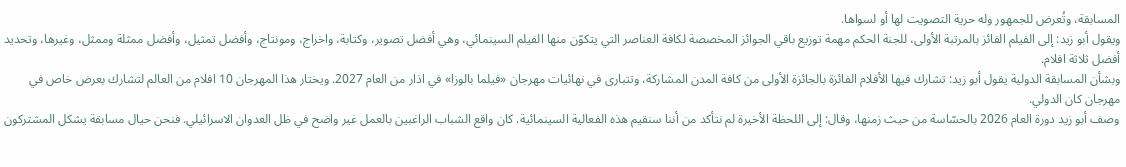المسابقة، وتُعرض للجمهور وله حرية التصويت لها أو لسواها.
ويقول أبو زيد: إلى الفيلم الفائز بالمرتبة الأولى، للجنة الحكم مهمة توزيع باقي الجوائز المخصصة لكافة العناصر التي يتكوّن منها الفيلم السينمائي، وهي أفضل تصوير، وكتابة، واخراج، ومونتاج، وأفضل تمثيل، وأفضل ممثلة وممثل، وغيرها، وتحديد أفضل ثلاثة افلام.
وبشأن المسابقة الدولية يقول أبو زيد: تشارك فيها الأفلام الفائزة بالجائزة الأولى من كافة المدن المشاركة، وتتبارى في نهائيات مهرجان «فيلما بالوزا» في اذار من العام 2027. ويختار هذا المهرجان 10 افلام من العالم لتشارك بعرض خاص في مهرجان كان الدولي.
وصف أبو زيد دورة العام 2026 بالحسّاسة من حيث زمنها، وقال: إلى اللحظة الأخيرة لم نتأكد من أننا سنقيم هذه الفعالية السينمائية. كان واقع الشباب الراغبين بالعمل غير واضح في ظل العدوان الاسرائيلي. فنحن حيال مسابقة يشكل المشتركون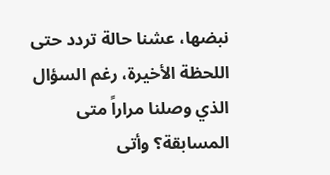نبضها، عشنا حالة تردد حتى اللحظة الأخيرة، رغم السؤال الذي وصلنا مراراً متى المسابقة؟ وأتى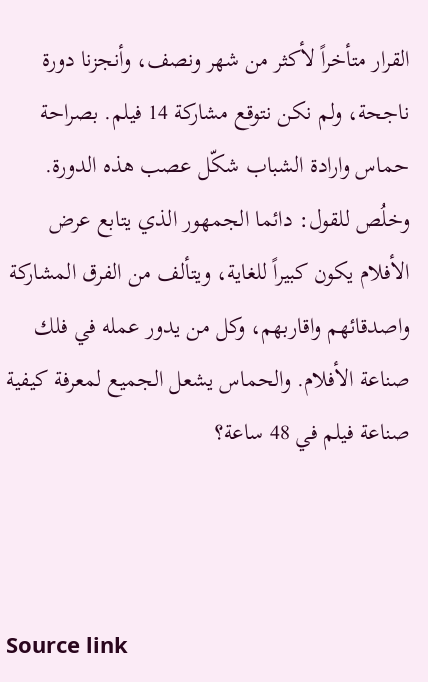القرار متأخراً لأكثر من شهر ونصف، وأنجزنا دورة ناجحة، ولم نكن نتوقع مشاركة 14 فيلم. بصراحة حماس وارادة الشباب شكّل عصب هذه الدورة.
وخلُص للقول: دائما الجمهور الذي يتابع عرض الأفلام يكون كبيراً للغاية، ويتألف من الفرق المشاركة واصدقائهم واقاربهم، وكل من يدور عمله في فلك صناعة الأفلام. والحماس يشعل الجميع لمعرفة كيفية صناعة فيلم في 48 ساعة؟



Source link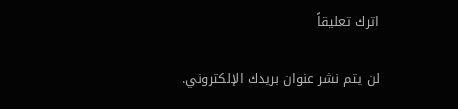اترك تعليقاً

لن يتم نشر عنوان بريدك الإلكتروني.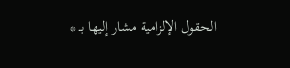الحقول الإلزامية مشار إليها بـ *